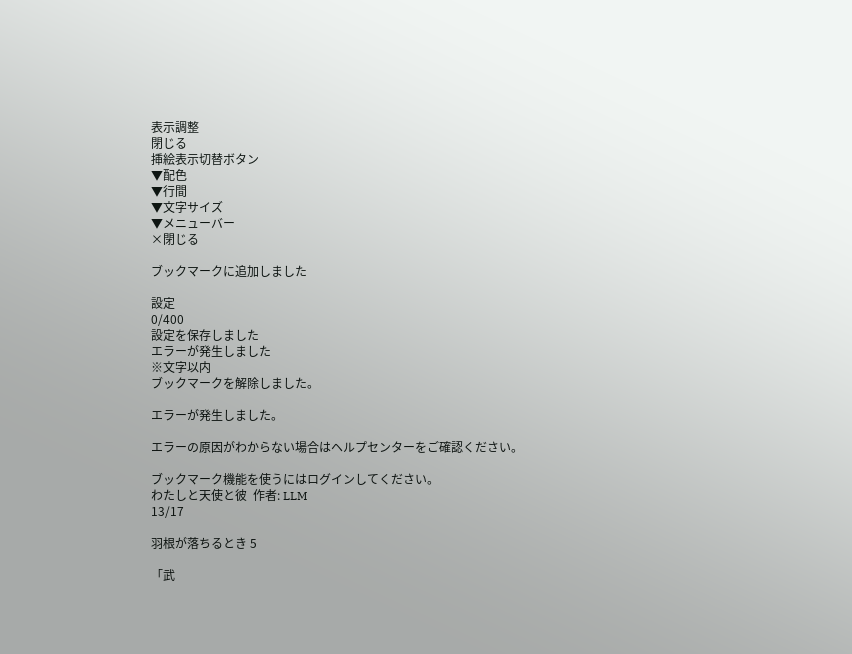表示調整
閉じる
挿絵表示切替ボタン
▼配色
▼行間
▼文字サイズ
▼メニューバー
×閉じる

ブックマークに追加しました

設定
0/400
設定を保存しました
エラーが発生しました
※文字以内
ブックマークを解除しました。

エラーが発生しました。

エラーの原因がわからない場合はヘルプセンターをご確認ください。

ブックマーク機能を使うにはログインしてください。
わたしと天使と彼  作者: LLM
13/17

羽根が落ちるとき 5

「武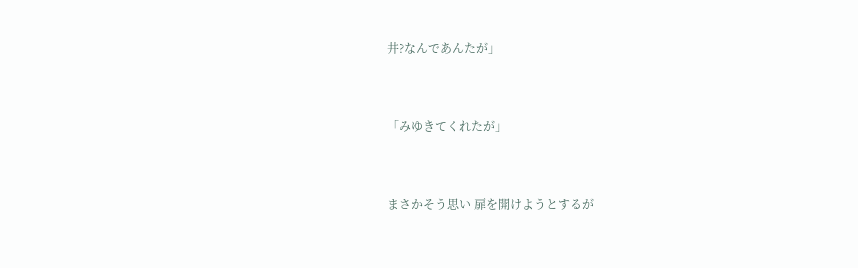井?なんであんたが」



「みゆきてくれたが」



まさかそう思い 扉を開けようとするが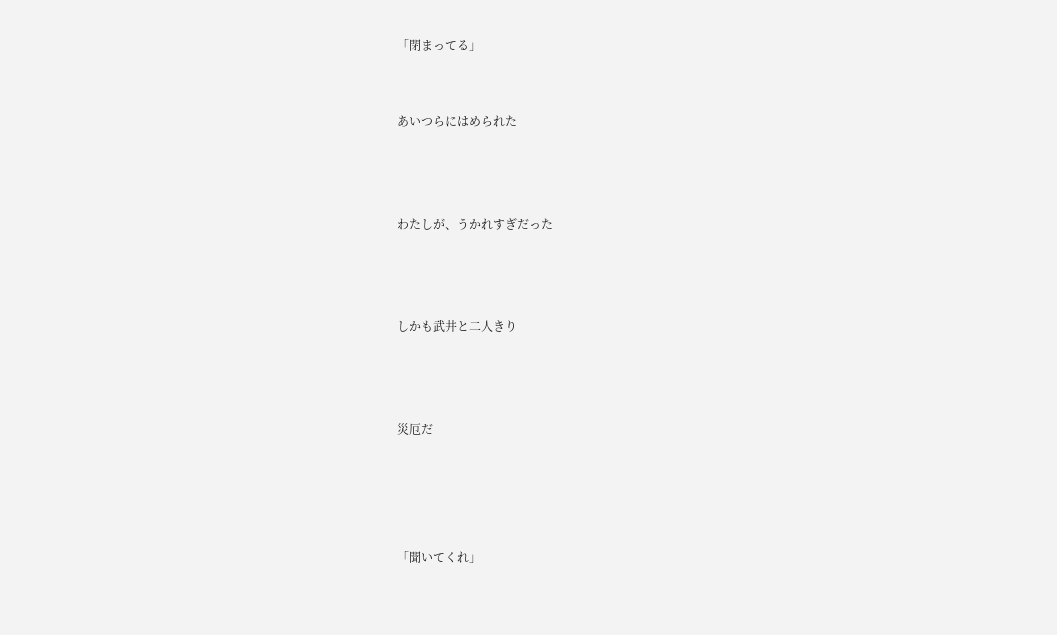「閉まってる」


あいつらにはめられた



わたしが、うかれすぎだった



しかも武井と二人きり



災厄だ




「聞いてくれ」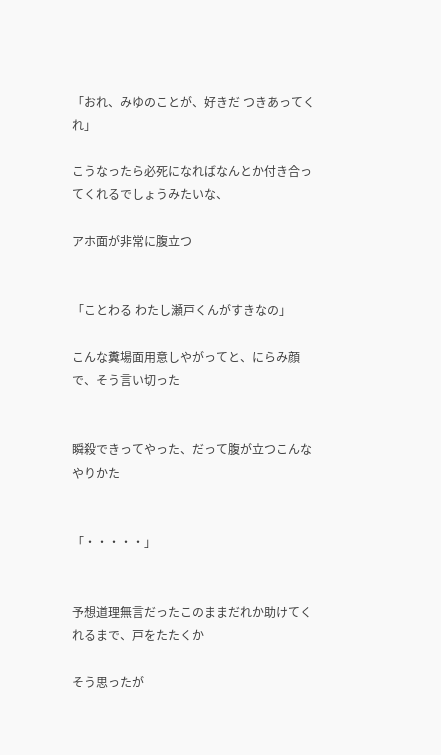「おれ、みゆのことが、好きだ つきあってくれ」

こうなったら必死になればなんとか付き合ってくれるでしょうみたいな、

アホ面が非常に腹立つ


「ことわる わたし瀬戸くんがすきなの」

こんな糞場面用意しやがってと、にらみ顔で、そう言い切った


瞬殺できってやった、だって腹が立つこんなやりかた


「・・・・・」


予想道理無言だったこのままだれか助けてくれるまで、戸をたたくか

そう思ったが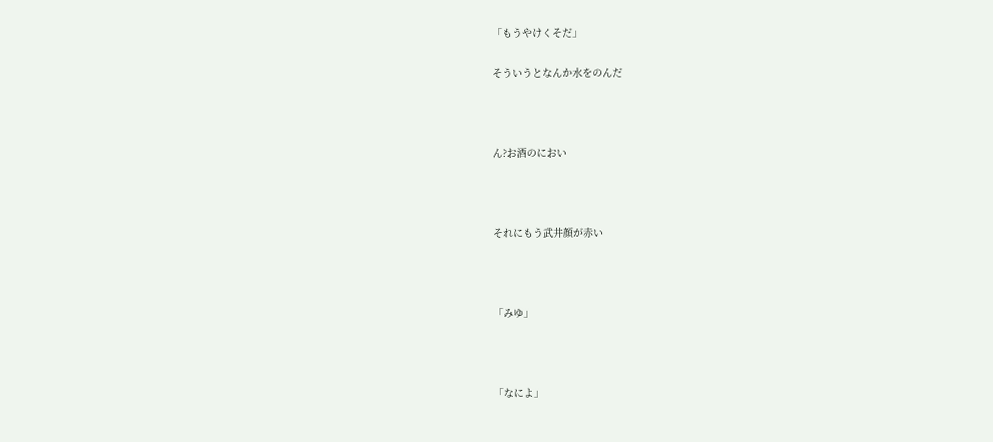「もうやけくそだ」

そういうとなんか水をのんだ



ん?お酒のにおい



それにもう武井顔が赤い



「みゆ」



「なによ」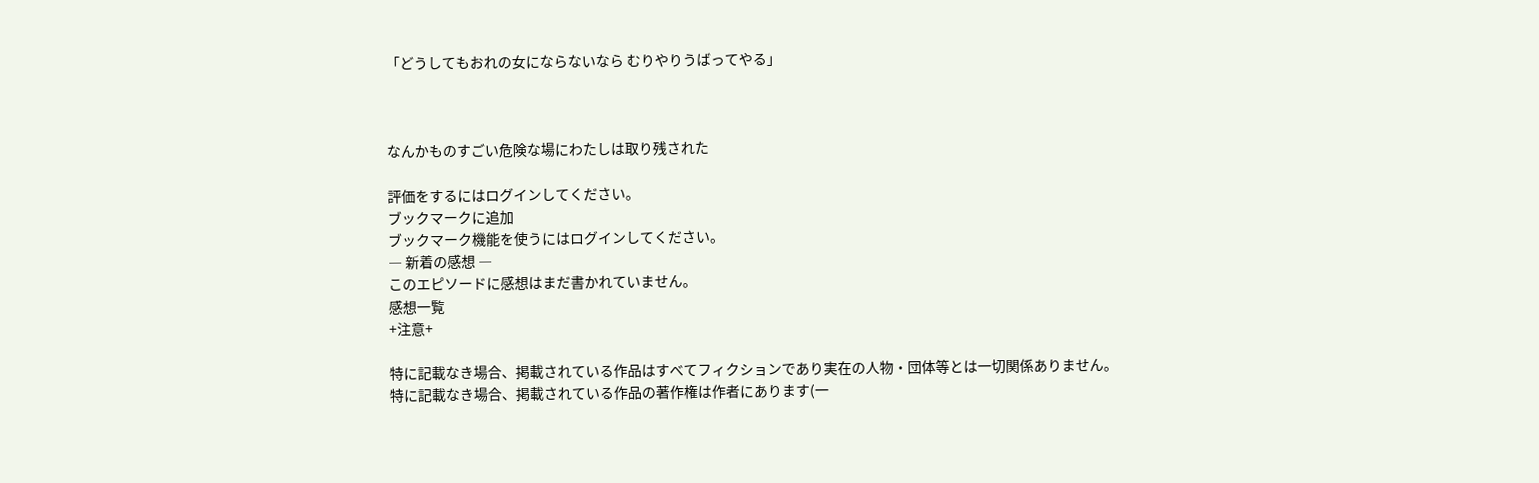「どうしてもおれの女にならないなら むりやりうばってやる」



なんかものすごい危険な場にわたしは取り残された

評価をするにはログインしてください。
ブックマークに追加
ブックマーク機能を使うにはログインしてください。
― 新着の感想 ―
このエピソードに感想はまだ書かれていません。
感想一覧
+注意+

特に記載なき場合、掲載されている作品はすべてフィクションであり実在の人物・団体等とは一切関係ありません。
特に記載なき場合、掲載されている作品の著作権は作者にあります(一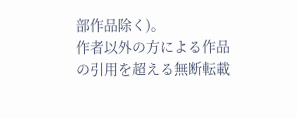部作品除く)。
作者以外の方による作品の引用を超える無断転載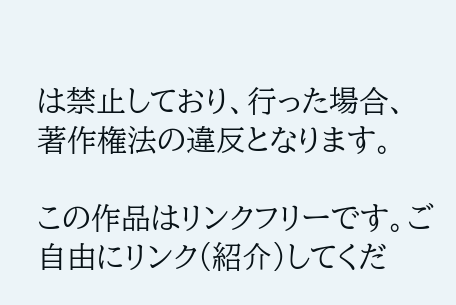は禁止しており、行った場合、著作権法の違反となります。

この作品はリンクフリーです。ご自由にリンク(紹介)してくだ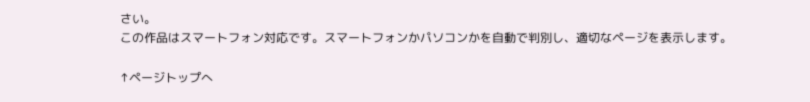さい。
この作品はスマートフォン対応です。スマートフォンかパソコンかを自動で判別し、適切なページを表示します。

↑ページトップへ